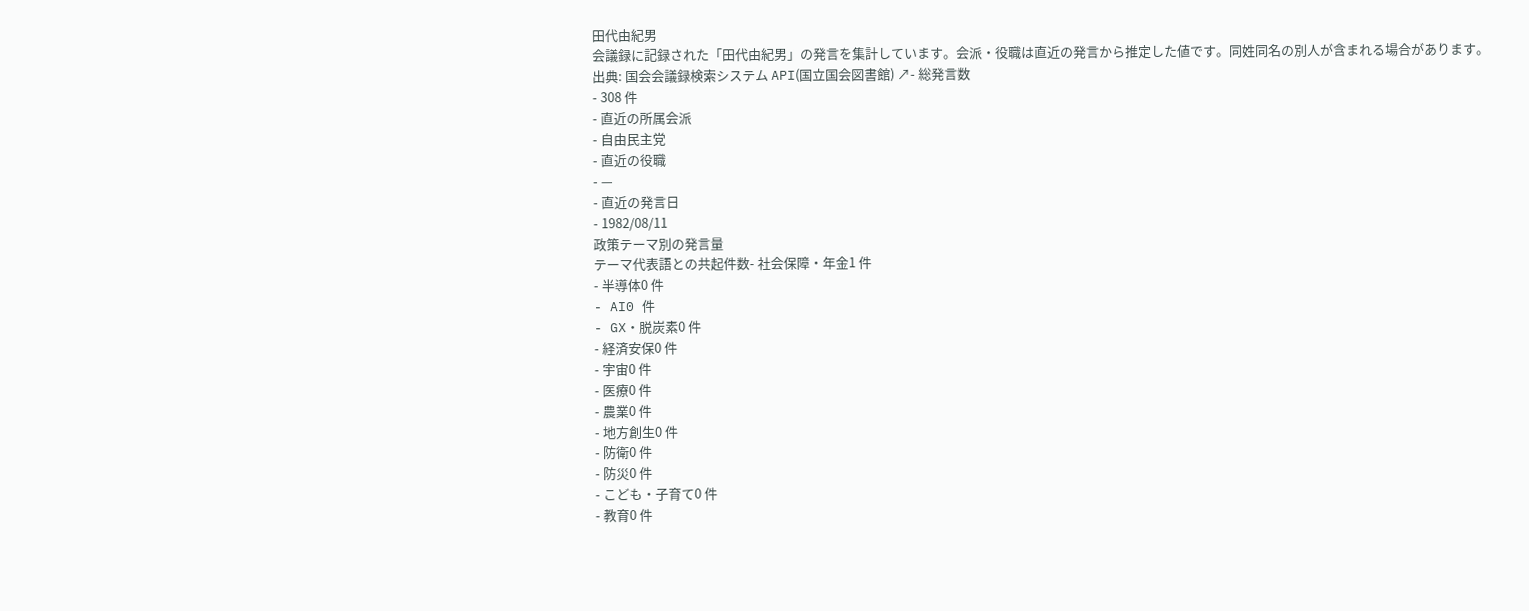田代由紀男
会議録に記録された「田代由紀男」の発言を集計しています。会派・役職は直近の発言から推定した値です。同姓同名の別人が含まれる場合があります。
出典: 国会会議録検索システム API(国立国会図書館) ↗- 総発言数
- 308 件
- 直近の所属会派
- 自由民主党
- 直近の役職
- —
- 直近の発言日
- 1982/08/11
政策テーマ別の発言量
テーマ代表語との共起件数- 社会保障・年金1 件
- 半導体0 件
- AI0 件
- GX・脱炭素0 件
- 経済安保0 件
- 宇宙0 件
- 医療0 件
- 農業0 件
- 地方創生0 件
- 防衛0 件
- 防災0 件
- こども・子育て0 件
- 教育0 件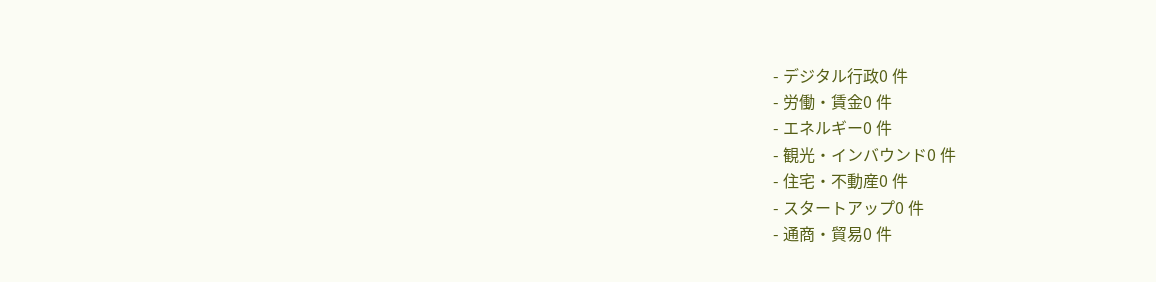- デジタル行政0 件
- 労働・賃金0 件
- エネルギー0 件
- 観光・インバウンド0 件
- 住宅・不動産0 件
- スタートアップ0 件
- 通商・貿易0 件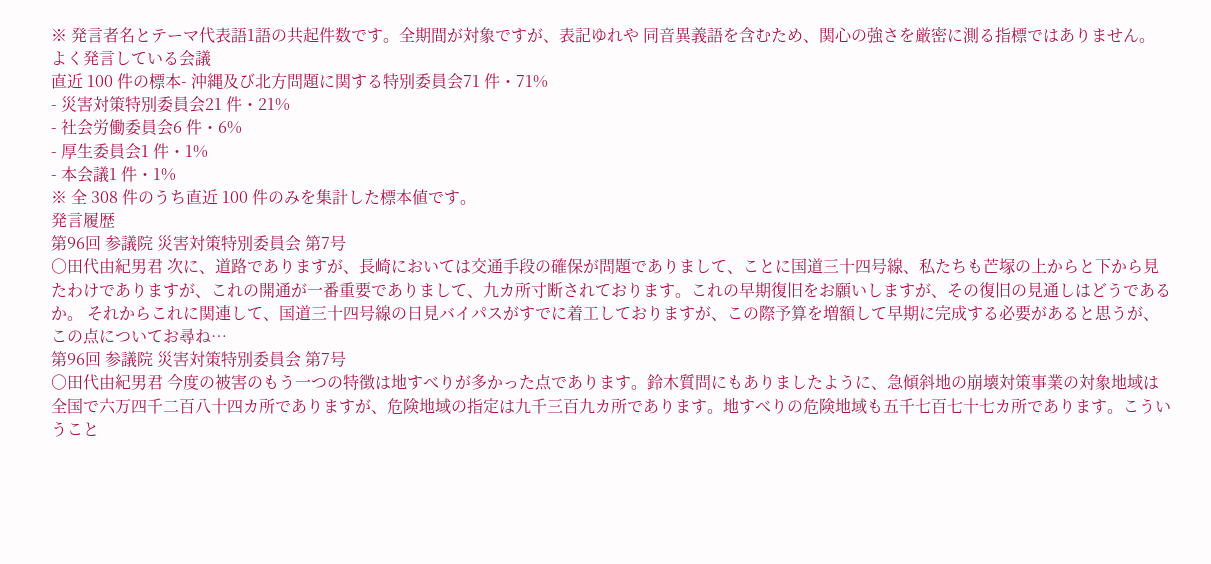※ 発言者名とテーマ代表語1語の共起件数です。全期間が対象ですが、表記ゆれや 同音異義語を含むため、関心の強さを厳密に測る指標ではありません。
よく発言している会議
直近 100 件の標本- 沖縄及び北方問題に関する特別委員会71 件・71%
- 災害対策特別委員会21 件・21%
- 社会労働委員会6 件・6%
- 厚生委員会1 件・1%
- 本会議1 件・1%
※ 全 308 件のうち直近 100 件のみを集計した標本値です。
発言履歴
第96回 参議院 災害対策特別委員会 第7号
○田代由紀男君 次に、道路でありますが、長崎においては交通手段の確保が問題でありまして、ことに国道三十四号線、私たちも芒塚の上からと下から見たわけでありますが、これの開通が一番重要でありまして、九カ所寸断されております。これの早期復旧をお願いしますが、その復旧の見通しはどうであるか。 それからこれに関連して、国道三十四号線の日見バイパスがすでに着工しておりますが、この際予算を増額して早期に完成する必要があると思うが、この点についてお尋ね…
第96回 参議院 災害対策特別委員会 第7号
○田代由紀男君 今度の被害のもう一つの特徴は地すべりが多かった点であります。鈴木質問にもありましたように、急傾斜地の崩壊対策事業の対象地域は全国で六万四千二百八十四カ所でありますが、危険地域の指定は九千三百九カ所であります。地すべりの危険地域も五千七百七十七カ所であります。こういうこと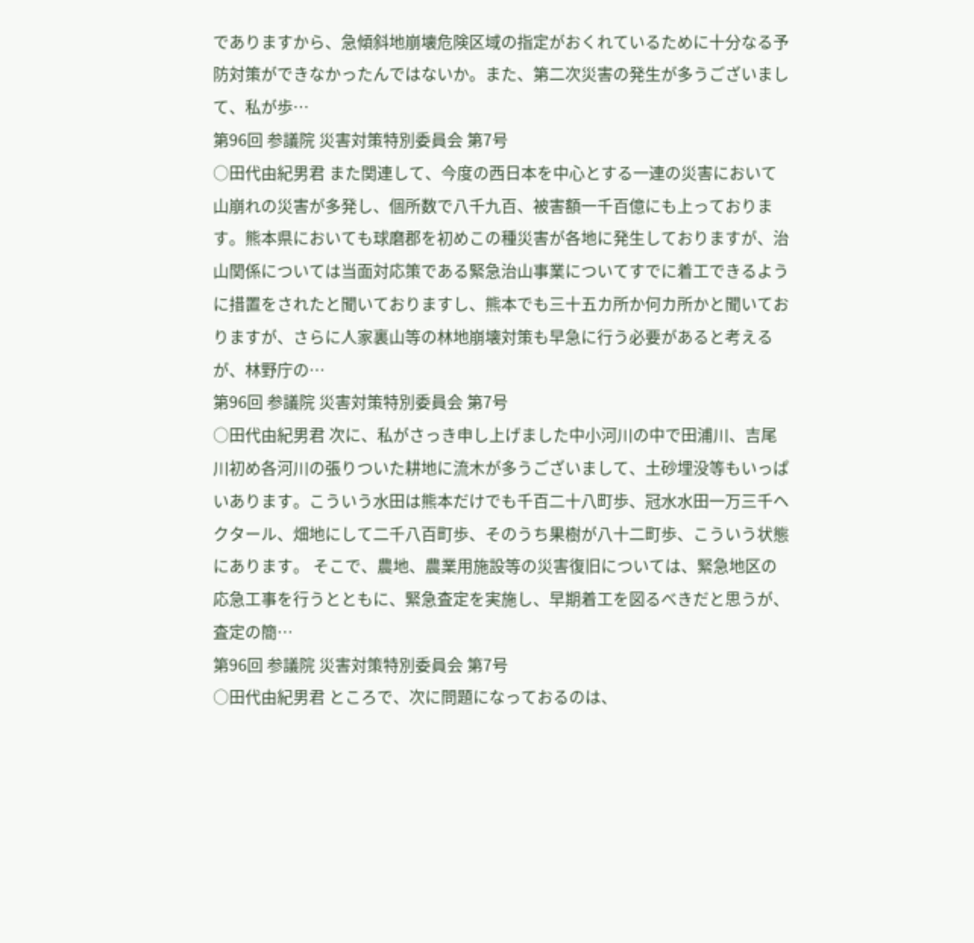でありますから、急傾斜地崩壊危険区域の指定がおくれているために十分なる予防対策ができなかったんではないか。また、第二次災害の発生が多うございまして、私が歩…
第96回 参議院 災害対策特別委員会 第7号
○田代由紀男君 また関連して、今度の西日本を中心とする一連の災害において山崩れの災害が多発し、個所数で八千九百、被害額一千百億にも上っております。熊本県においても球磨郡を初めこの種災害が各地に発生しておりますが、治山関係については当面対応策である緊急治山事業についてすでに着工できるように措置をされたと聞いておりますし、熊本でも三十五カ所か何カ所かと聞いておりますが、さらに人家裏山等の林地崩壊対策も早急に行う必要があると考えるが、林野庁の…
第96回 参議院 災害対策特別委員会 第7号
○田代由紀男君 次に、私がさっき申し上げました中小河川の中で田浦川、吉尾川初め各河川の張りついた耕地に流木が多うございまして、土砂埋没等もいっぱいあります。こういう水田は熊本だけでも千百二十八町歩、冠水水田一万三千ヘクタール、畑地にして二千八百町歩、そのうち果樹が八十二町歩、こういう状態にあります。 そこで、農地、農業用施設等の災害復旧については、緊急地区の応急工事を行うとともに、緊急査定を実施し、早期着工を図るべきだと思うが、査定の簡…
第96回 参議院 災害対策特別委員会 第7号
○田代由紀男君 ところで、次に問題になっておるのは、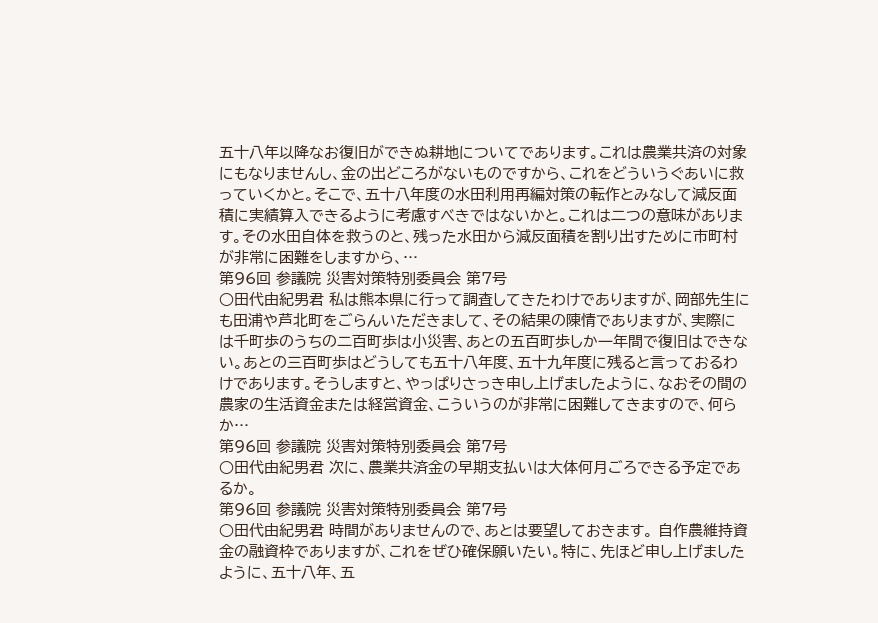五十八年以降なお復旧ができぬ耕地についてであります。これは農業共済の対象にもなりませんし、金の出どころがないものですから、これをどういうぐあいに救っていくかと。そこで、五十八年度の水田利用再編対策の転作とみなして減反面積に実績算入できるように考慮すべきではないかと。これは二つの意味があります。その水田自体を救うのと、残った水田から減反面積を割り出すために市町村が非常に困難をしますから、…
第96回 参議院 災害対策特別委員会 第7号
○田代由紀男君 私は熊本県に行って調査してきたわけでありますが、岡部先生にも田浦や芦北町をごらんいただきまして、その結果の陳情でありますが、実際には千町歩のうちの二百町歩は小災害、あとの五百町歩しか一年間で復旧はできない。あとの三百町歩はどうしても五十八年度、五十九年度に残ると言っておるわけであります。そうしますと、やっぱりさっき申し上げましたように、なおその間の農家の生活資金または経営資金、こういうのが非常に困難してきますので、何らか…
第96回 参議院 災害対策特別委員会 第7号
○田代由紀男君 次に、農業共済金の早期支払いは大体何月ごろできる予定であるか。
第96回 参議院 災害対策特別委員会 第7号
○田代由紀男君 時間がありませんので、あとは要望しておきます。 自作農維持資金の融資枠でありますが、これをぜひ確保願いたい。特に、先ほど申し上げましたように、五十八年、五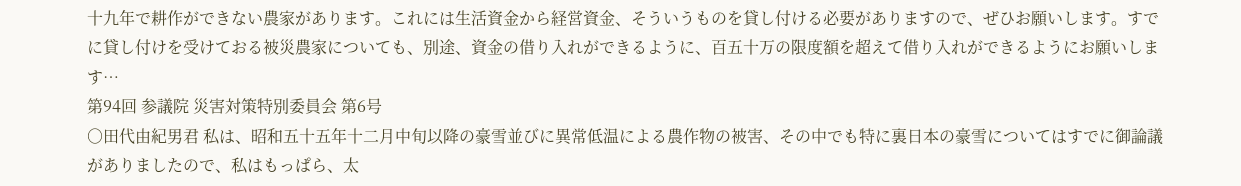十九年で耕作ができない農家があります。これには生活資金から経営資金、そういうものを貸し付ける必要がありますので、ぜひお願いします。すでに貸し付けを受けておる被災農家についても、別途、資金の借り入れができるように、百五十万の限度額を超えて借り入れができるようにお願いします…
第94回 参議院 災害対策特別委員会 第6号
○田代由紀男君 私は、昭和五十五年十二月中旬以降の豪雪並びに異常低温による農作物の被害、その中でも特に裏日本の豪雪についてはすでに御論議がありましたので、私はもっぱら、太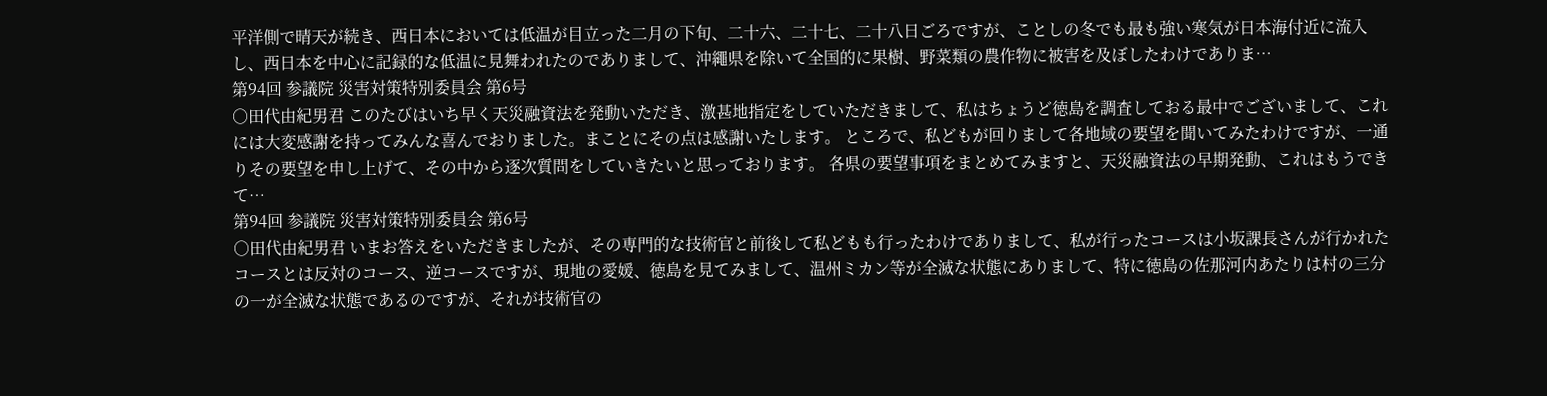平洋側で晴天が続き、西日本においては低温が目立った二月の下旬、二十六、二十七、二十八日ごろですが、ことしの冬でも最も強い寒気が日本海付近に流入し、西日本を中心に記録的な低温に見舞われたのでありまして、沖繩県を除いて全国的に果樹、野菜類の農作物に被害を及ぼしたわけでありま…
第94回 参議院 災害対策特別委員会 第6号
○田代由紀男君 このたびはいち早く天災融資法を発動いただき、激甚地指定をしていただきまして、私はちょうど徳島を調査しておる最中でございまして、これには大変感謝を持ってみんな喜んでおりました。まことにその点は感謝いたします。 ところで、私どもが回りまして各地域の要望を聞いてみたわけですが、一通りその要望を申し上げて、その中から逐次質問をしていきたいと思っております。 各県の要望事項をまとめてみますと、天災融資法の早期発動、これはもうできて…
第94回 参議院 災害対策特別委員会 第6号
○田代由紀男君 いまお答えをいただきましたが、その専門的な技術官と前後して私どもも行ったわけでありまして、私が行ったコースは小坂課長さんが行かれたコースとは反対のコース、逆コースですが、現地の愛媛、徳島を見てみまして、温州ミカン等が全滅な状態にありまして、特に徳島の佐那河内あたりは村の三分の一が全滅な状態であるのですが、それが技術官の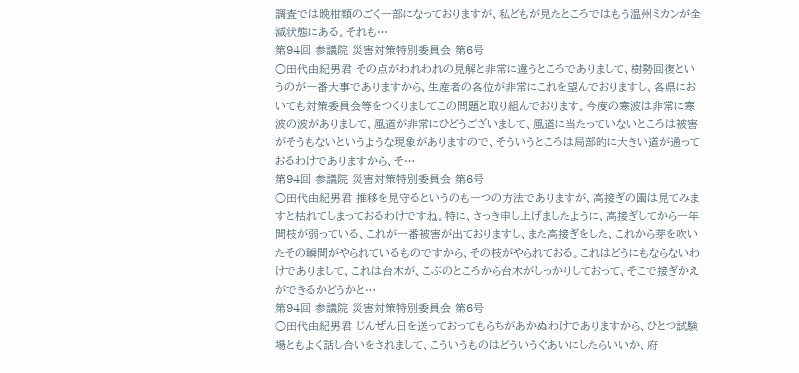調査では晩柑類のごく一部になっておりますが、私どもが見たところではもう温州ミカンが全滅状態にある。それも…
第94回 参議院 災害対策特別委員会 第6号
○田代由紀男君 その点がわれわれの見解と非常に違うところでありまして、樹勢回復というのが一番大事でありますから、生産者の各位が非常にこれを望んでおりますし、各県においても対策委員会等をつくりましてこの問題と取り組んでおります。今度の寒波は非常に寒波の波がありまして、風道が非常にひどうございまして、風道に当たっていないところは被害がそうもないというような現象がありますので、そういうところは局部的に大きい道が通っておるわけでありますから、そ…
第94回 参議院 災害対策特別委員会 第6号
○田代由紀男君 推移を見守るというのも一つの方法でありますが、高接ぎの園は見てみますと枯れてしまっておるわけですね。特に、さっき申し上げましたように、高接ぎしてから一年間枝が弱っている、これが一番被害が出ておりますし、また高接ぎをした、これから芽を吹いたその瞬間がやられているものですから、その枝がやられておる。これはどうにもならないわけでありまして、これは台木が、こぶのところから台木がしっかりしておって、そこで接ぎかえができるかどうかと…
第94回 参議院 災害対策特別委員会 第6号
○田代由紀男君 じんぜん日を送っておってもらちがあかぬわけでありますから、ひとつ試験場ともよく話し合いをされまして、こういうものはどういうぐあいにしたらいいか、府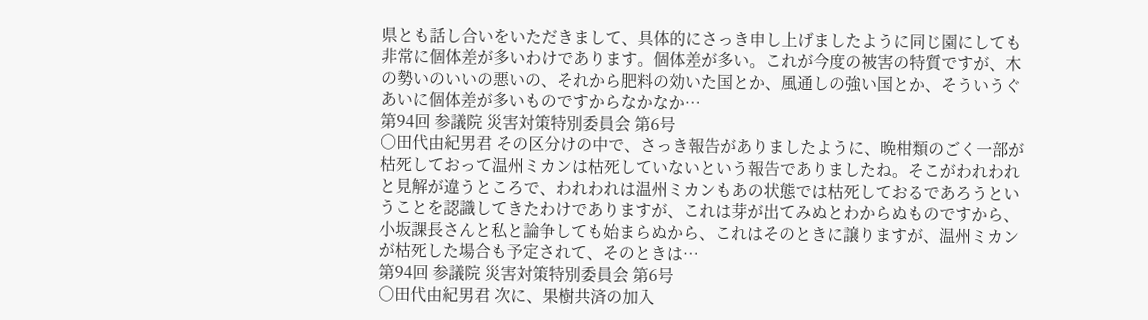県とも話し合いをいただきまして、具体的にさっき申し上げましたように同じ園にしても非常に個体差が多いわけであります。個体差が多い。これが今度の被害の特質ですが、木の勢いのいいの悪いの、それから肥料の効いた国とか、風通しの強い国とか、そういうぐあいに個体差が多いものですからなかなか…
第94回 参議院 災害対策特別委員会 第6号
○田代由紀男君 その区分けの中で、さっき報告がありましたように、晩柑類のごく一部が枯死しておって温州ミカンは枯死していないという報告でありましたね。そこがわれわれと見解が違うところで、われわれは温州ミカンもあの状態では枯死しておるであろうということを認識してきたわけでありますが、これは芽が出てみぬとわからぬものですから、小坂課長さんと私と論争しても始まらぬから、これはそのときに譲りますが、温州ミカンが枯死した場合も予定されて、そのときは…
第94回 参議院 災害対策特別委員会 第6号
○田代由紀男君 次に、果樹共済の加入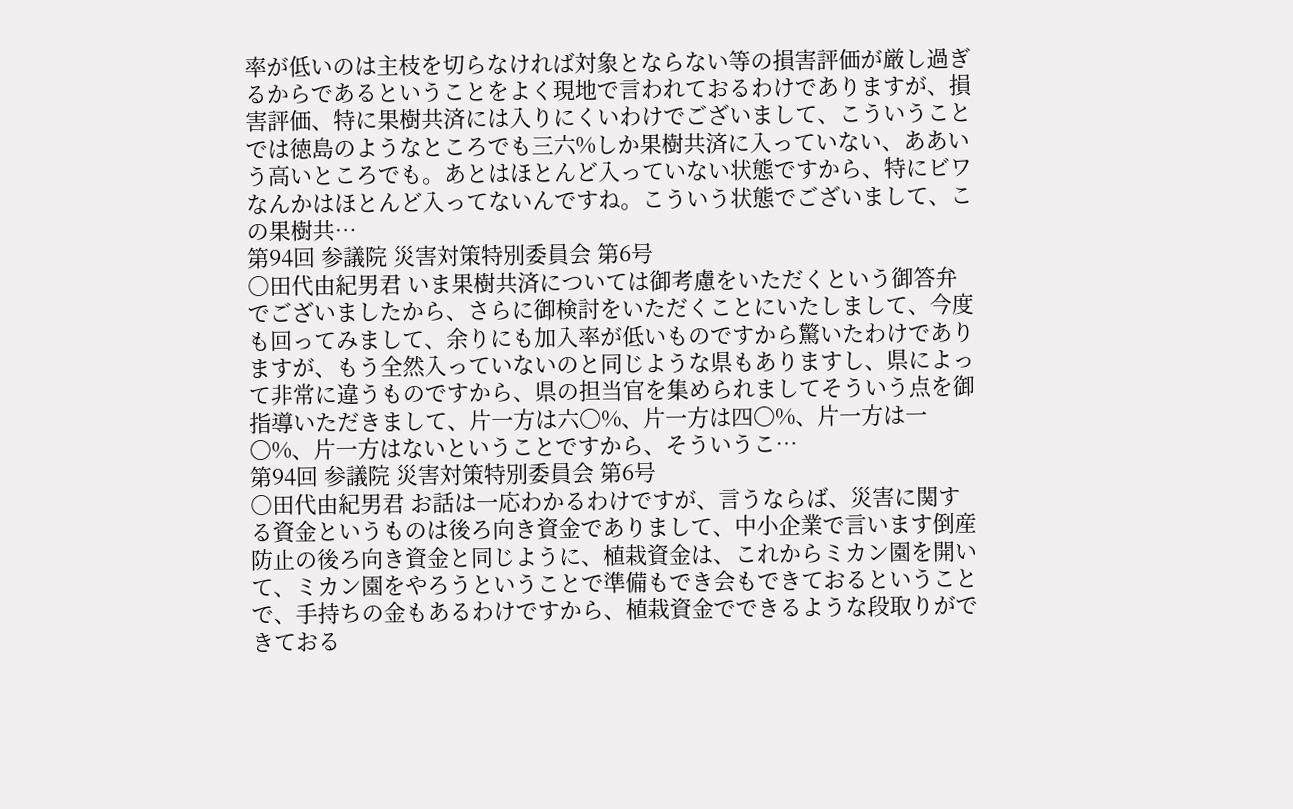率が低いのは主枝を切らなければ対象とならない等の損害評価が厳し過ぎるからであるということをよく現地で言われておるわけでありますが、損害評価、特に果樹共済には入りにくいわけでございまして、こういうことでは徳島のようなところでも三六%しか果樹共済に入っていない、ああいう高いところでも。あとはほとんど入っていない状態ですから、特にビワなんかはほとんど入ってないんですね。こういう状態でございまして、この果樹共…
第94回 参議院 災害対策特別委員会 第6号
○田代由紀男君 いま果樹共済については御考慮をいただくという御答弁でございましたから、さらに御検討をいただくことにいたしまして、今度も回ってみまして、余りにも加入率が低いものですから驚いたわけでありますが、もう全然入っていないのと同じような県もありますし、県によって非常に違うものですから、県の担当官を集められましてそういう点を御指導いただきまして、片一方は六〇%、片一方は四〇%、片一方は一〇%、片一方はないということですから、そういうこ…
第94回 参議院 災害対策特別委員会 第6号
○田代由紀男君 お話は一応わかるわけですが、言うならば、災害に関する資金というものは後ろ向き資金でありまして、中小企業で言います倒産防止の後ろ向き資金と同じように、植栽資金は、これからミカン園を開いて、ミカン園をやろうということで準備もでき会もできておるということで、手持ちの金もあるわけですから、植栽資金でできるような段取りができておる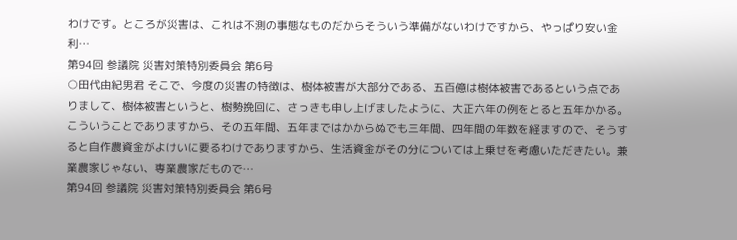わけです。ところが災害は、これは不測の事態なものだからそういう準備がないわけですから、やっぱり安い金利…
第94回 参議院 災害対策特別委員会 第6号
○田代由紀男君 そこで、今度の災害の特徴は、樹体被害が大部分である、五百億は樹体被害であるという点でありまして、樹体被害というと、樹勢挽回に、さっきも申し上げましたように、大正六年の例をとると五年かかる。こういうことでありますから、その五年間、五年まではかからぬでも三年間、四年間の年数を経ますので、そうすると自作農資金がよけいに要るわけでありますから、生活資金がその分については上乗せを考慮いただきたい。兼業農家じゃない、専業農家だもので…
第94回 参議院 災害対策特別委員会 第6号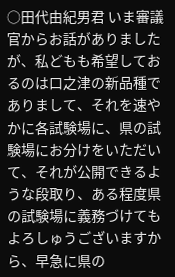○田代由紀男君 いま審議官からお話がありましたが、私どもも希望しておるのは口之津の新品種でありまして、それを速やかに各試験場に、県の試験場にお分けをいただいて、それが公開できるような段取り、ある程度県の試験場に義務づけてもよろしゅうございますから、早急に県の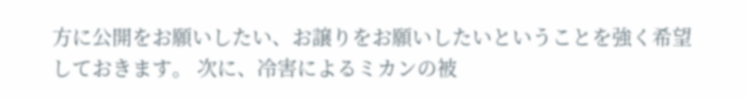方に公開をお願いしたい、お譲りをお願いしたいということを強く希望しておきます。 次に、冷害によるミカンの被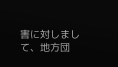害に対しまして、地方団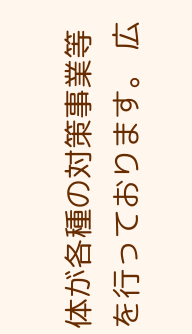体が各種の対策事業等を行っております。 広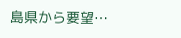島県から要望…